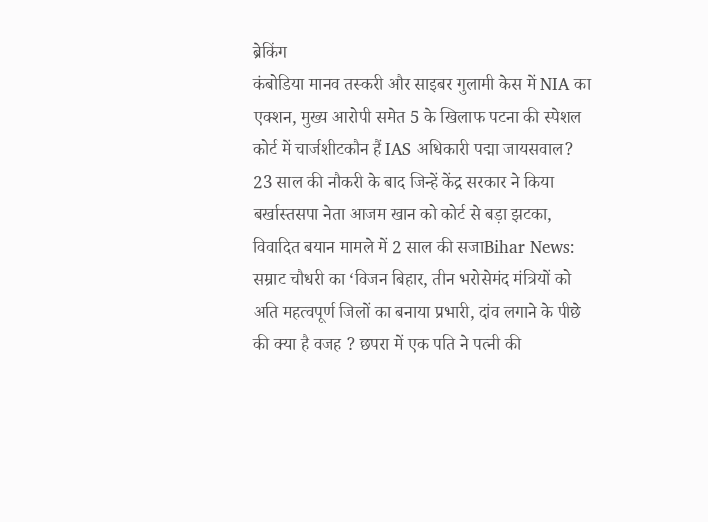ब्रेकिंग
कंबोडिया मानव तस्करी और साइबर गुलामी केस में NIA का एक्शन, मुख्य आरोपी समेत 5 के खिलाफ पटना की स्पेशल कोर्ट में चार्जशीटकौन हैं IAS अधिकारी पद्मा जायसवाल? 23 साल की नौकरी के बाद जिन्हें केंद्र सरकार ने किया बर्खास्तसपा नेता आजम खान को कोर्ट से बड़ा झटका, विवादित बयान मामले में 2 साल की सजाBihar News: सम्राट चौधरी का ‘विजन बिहार, तीन भरोसेमंद मंत्रियों को अति महत्वपूर्ण जिलों का बनाया प्रभारी, दांव लगाने के पीछे की क्या है वजह ? छपरा में एक पति ने पत्नी की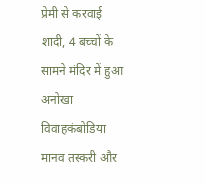प्रेमी से करवाई शादी, 4 बच्चों के सामने मंदिर में हुआ अनोखा विवाहकंबोडिया मानव तस्करी और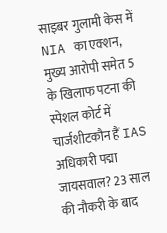साइबर गुलामी केस में NIA का एक्शन, मुख्य आरोपी समेत 5 के खिलाफ पटना की स्पेशल कोर्ट में चार्जशीटकौन हैं IAS अधिकारी पद्मा जायसवाल? 23 साल की नौकरी के बाद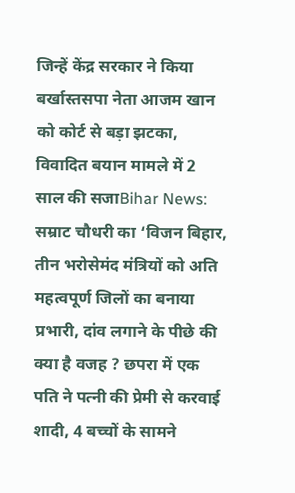जिन्हें केंद्र सरकार ने किया बर्खास्तसपा नेता आजम खान को कोर्ट से बड़ा झटका, विवादित बयान मामले में 2 साल की सजाBihar News: सम्राट चौधरी का ‘विजन बिहार, तीन भरोसेमंद मंत्रियों को अति महत्वपूर्ण जिलों का बनाया प्रभारी, दांव लगाने के पीछे की क्या है वजह ? छपरा में एक पति ने पत्नी की प्रेमी से करवाई शादी, 4 बच्चों के सामने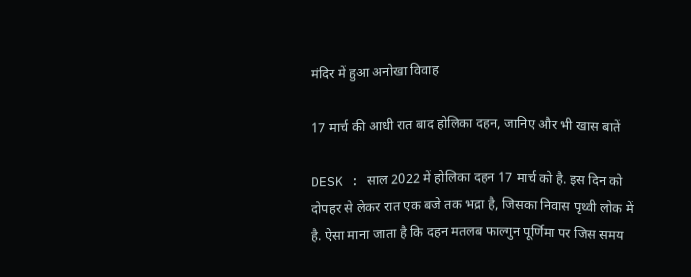मंदिर में हुआ अनोखा विवाह

17 मार्च की आधी रात बाद होलिका दहन, जानिए और भी खास बातें

DESK : साल 2022 में होलिका दहन 17 मार्च को है. इस दिन को दोपहर से लेकर रात एक बजे तक भद्रा है, जिसका निवास पृथ्वी लोक में है. ऐसा माना जाता है कि दहन मतलब फाल्गुन पूर्णिमा पर जिस समय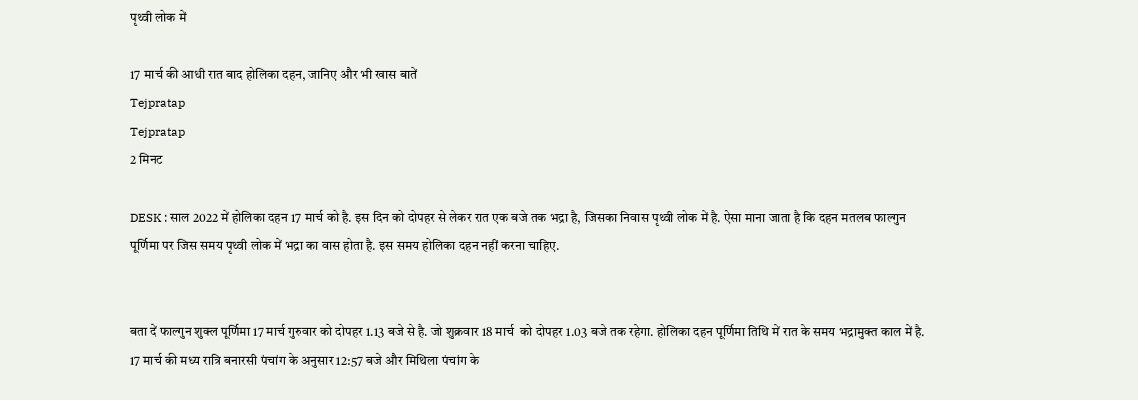पृथ्वी लोक में

17 मार्च की आधी रात बाद होलिका दहन, जानिए और भी खास बातें
Tejpratap
Tejpratap
2 मिनट

DESK : साल 2022 में होलिका दहन 17 मार्च को है. इस दिन को दोपहर से लेकर रात एक बजे तक भद्रा है, जिसका निवास पृथ्वी लोक में है. ऐसा माना जाता है कि दहन मतलब फाल्गुन पूर्णिमा पर जिस समय पृथ्वी लोक में भद्रा का वास होता है. इस समय होलिका दहन नहीं करना चाहिए.


बता दें फाल्गुन शुक्ल पूर्णिमा 17 मार्च गुरुवार को दोपहर 1.13 बजे से है. जो शुक्रवार 18 मार्च  को दोपहर 1.03 बजे तक रहेगा. होलिका दहन पूर्णिमा तिथि में रात के समय भद्रामुक्त काल में है. 17 मार्च की मध्य रात्रि बनारसी पंचांग के अनुसार 12:57 बजे और मिथिला पंचांग के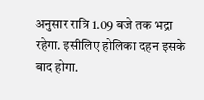अनुसार रात्रि 1.09 बजे तक भद्रा रहेगा. इसीलिए होलिका दहन इसके बाद होगा.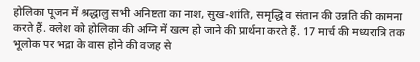होलिका पूजन में श्रद्धालु सभी अनिष्टता का नाश, सुख-शांति, समृद्धि व संतान की उन्नति की कामना करते हैं. क्लेश को होलिका की अग्नि में खत्म हो जाने की प्रार्थना करते हैं. 17 मार्च की मध्यरात्रि तक भूलोक पर भद्रा के वास होने की वजह से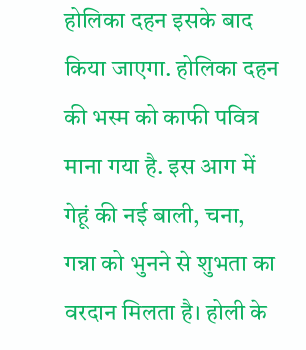होलिका दहन इसके बाद किया जाएगा. होलिका दहन की भस्म को काफी पवित्र माना गया है. इस आग में गेहूं की नई बाली, चना, गन्ना को भुनने से शुभता का वरदान मिलता है। होली के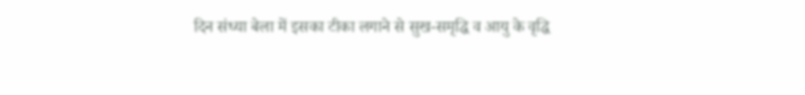दिन संध्या बेला में इसका टीका लगाने से सुख-समृद्धि व आयु के वृद्धि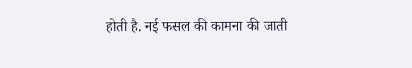होती है. नई फसल की कामना की जाती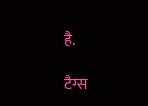है.

टैग्स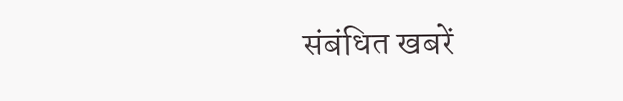संबंधित खबरें